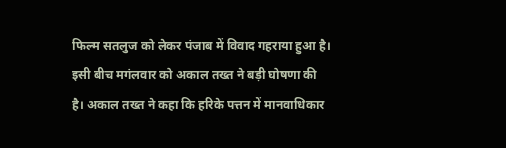फिल्म सतलुज को लेकर पंजाब में विवाद गहराया हुआ है। इसी बीच मगंलवार को अकाल तख्त ने बड़ी घोषणा की है। अकाल तख्त ने कहा कि हरिके पत्तन में मानवाधिकार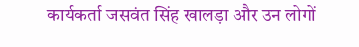कार्यकर्ता जसवंत सिंह खालड़ा और उन लोगों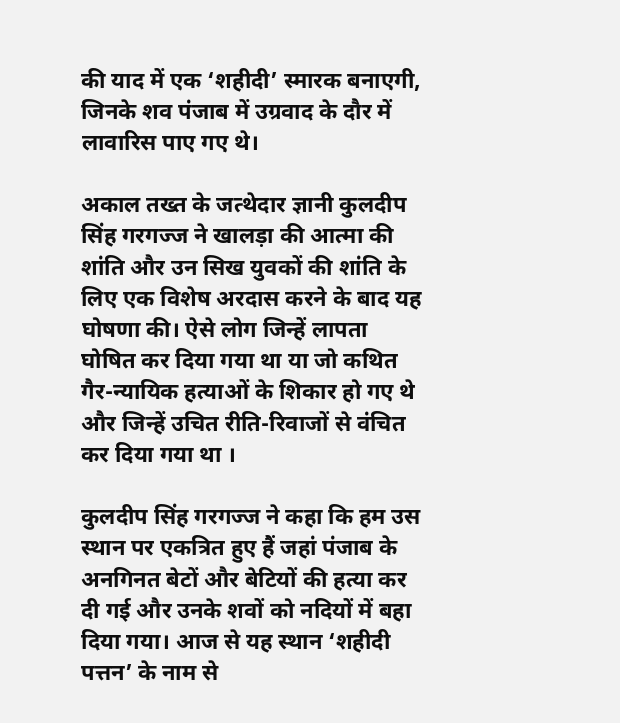की याद में एक ‘शहीदी’ स्मारक बनाएगी, जिनके शव पंजाब में उग्रवाद के दौर में लावारिस पाए गए थे।

अकाल तख्त के जत्थेदार ज्ञानी कुलदीप सिंह गरगज्ज ने खालड़ा की आत्मा की शांति और उन सिख युवकों की शांति के लिए एक विशेष अरदास करने के बाद यह घोषणा की। ऐसे लोग जिन्हें लापता घोषित कर दिया गया था या जो कथित गैर-न्यायिक हत्याओं के शिकार हो गए थे और जिन्हें उचित रीति-रिवाजों से वंचित कर दिया गया था ।

कुलदीप सिंह गरगज्ज ने कहा कि हम उस स्थान पर एकत्रित हुए हैं जहां पंजाब के अनगिनत बेटों और बेटियों की हत्या कर दी गई और उनके शवों को नदियों में बहा दिया गया। आज से यह स्थान ‘शहीदी पत्तन’ के नाम से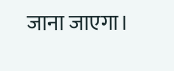जाना जाएगा।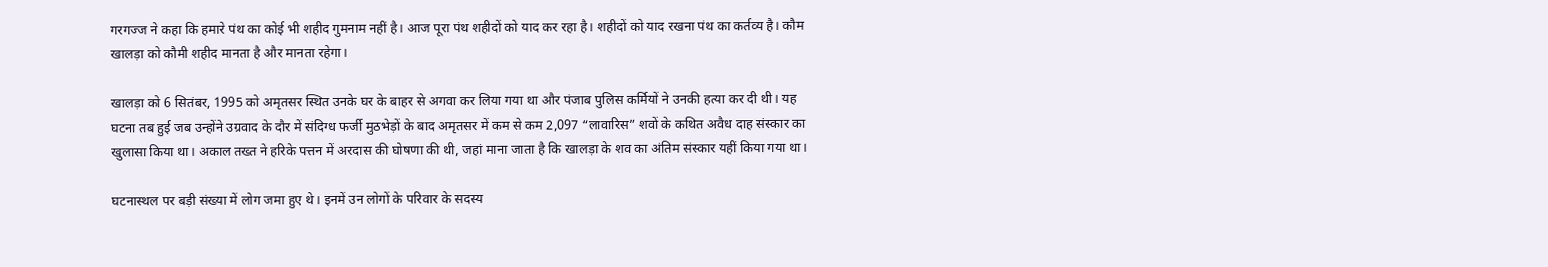गरगज्ज ने कहा कि हमारे पंथ का कोई भी शहीद गुमनाम नहीं है। आज पूरा पंथ शहीदों को याद कर रहा है। शहीदों को याद रखना पंथ का कर्तव्य है। कौम खालड़ा को कौमी शहीद मानता है और मानता रहेगा।

खालड़ा को 6 सितंबर, 1995 को अमृतसर स्थित उनके घर के बाहर से अगवा कर लिया गया था और पंजाब पुलिस कर्मियों ने उनकी हत्या कर दी थी। यह घटना तब हुई जब उन्होंने उग्रवाद के दौर में संदिग्ध फर्जी मुठभेड़ों के बाद अमृतसर में कम से कम 2,097 “लावारिस” शवों के कथित अवैध दाह संस्कार का खुलासा किया था। अकाल तख्त ने हरिके पत्तन में अरदास की घोषणा की थी, जहां माना जाता है कि खालड़ा के शव का अंतिम संस्कार यहीं किया गया था।

घटनास्थल पर बड़ी संख्या में लोग जमा हुए थे। इनमें उन लोगों के परिवार के सदस्य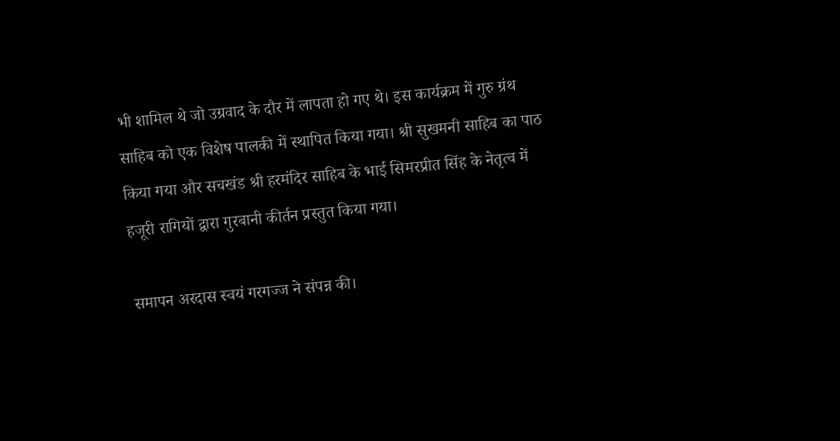भी शामिल थे जो उग्रवाद के दौर में लापता हो गए थे। इस कार्यक्रम में गुरु ग्रंथ साहिब को एक विशेष पालकी में स्थापित किया गया। श्री सुखमनी साहिब का पाठ किया गया और सचखंड श्री हरमंदिर साहिब के भाई सिमरप्रीत सिंह के नेतृत्व में हजूरी रागियों द्वारा गुरबानी कीर्तन प्रस्तुत किया गया।

समापन अरदास स्वयं गरगज्ज ने संपन्न की।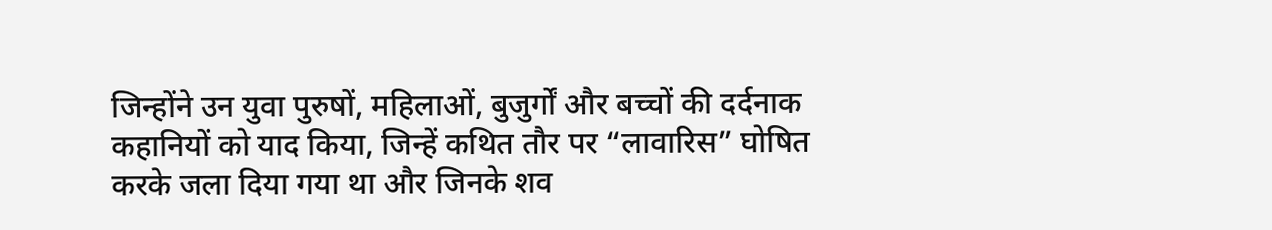जिन्होंने उन युवा पुरुषों, महिलाओं, बुजुर्गों और बच्चों की दर्दनाक कहानियों को याद किया, जिन्हें कथित तौर पर “लावारिस” घोषित करके जला दिया गया था और जिनके शव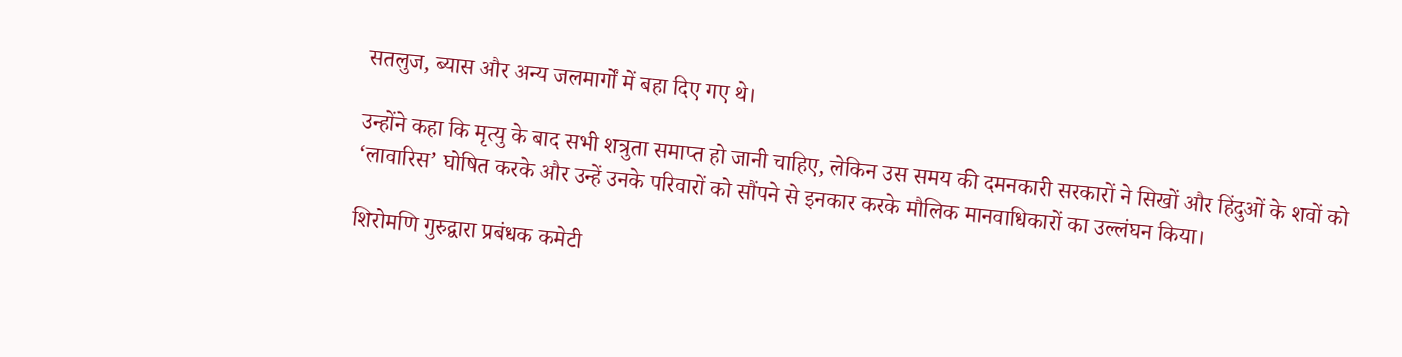सतलुज, ब्यास और अन्य जलमार्गों में बहा दिए गए थे।

उन्होंने कहा कि मृत्यु के बाद सभी शत्रुता समाप्त हो जानी चाहिए, लेकिन उस समय की दमनकारी सरकारों ने सिखों और हिंदुओं के शवों को ‘लावारिस’ घोषित करके और उन्हें उनके परिवारों को सौंपने से इनकार करके मौलिक मानवाधिकारों का उल्लंघन किया।

शिरोमणि गुरुद्वारा प्रबंधक कमेटी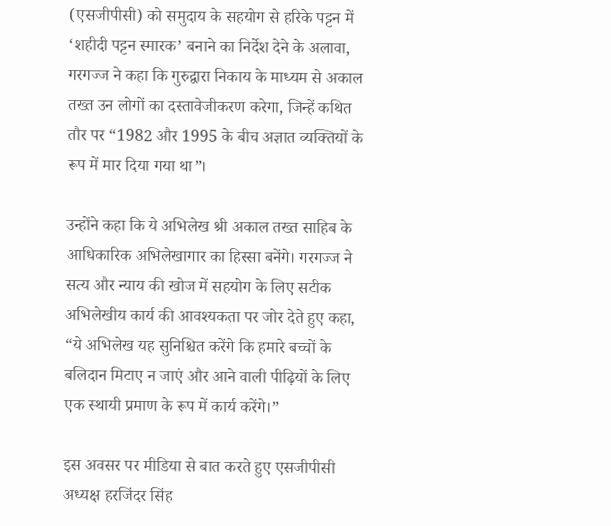(एसजीपीसी) को समुदाय के सहयोग से हरिके पट्टन में ‘शहीदी पट्टन स्मारक’ बनाने का निर्देश देने के अलावा, गरगज्ज ने कहा कि गुरुद्वारा निकाय के माध्यम से अकाल तख्त उन लोगों का दस्तावेजीकरण करेगा, जिन्हें कथित तौर पर “1982 और 1995 के बीच अज्ञात व्यक्तियों के रूप में मार दिया गया था”।

उन्होंने कहा कि ये अभिलेख श्री अकाल तख्त साहिब के आधिकारिक अभिलेखागार का हिस्सा बनेंगे। गरगज्ज ने सत्य और न्याय की खोज में सहयोग के लिए सटीक अभिलेखीय कार्य की आवश्यकता पर जोर देते हुए कहा, “ये अभिलेख यह सुनिश्चित करेंगे कि हमारे बच्चों के बलिदान मिटाए न जाएं और आने वाली पीढ़ियों के लिए एक स्थायी प्रमाण के रूप में कार्य करेंगे।”

इस अवसर पर मीडिया से बात करते हुए एसजीपीसी अध्यक्ष हरजिंदर सिंह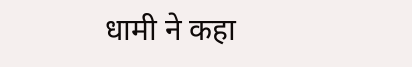धामी ने कहा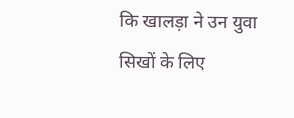कि खालड़ा ने उन युवा सिखों के लिए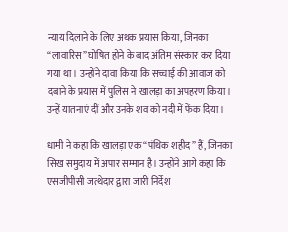न्याय दिलाने के लिए अथक प्रयास किया, जिनका “लावारिस” घोषित होने के बाद अंतिम संस्कार कर दिया गया था। उन्होंने दावा किया कि सच्चाई की आवाज को दबाने के प्रयास में पुलिस ने खालड़ा का अपहरण किया। उन्हें यातनाएं दीं और उनके शव को नदी में फेंक दिया।

धामी ने कहा कि खालड़ा एक “पंथिक शहीद” हैं, जिनका सिख समुदाय में अपार सम्मान है। उन्होंने आगे कहा कि एसजीपीसी जत्थेदार द्वारा जारी निर्देश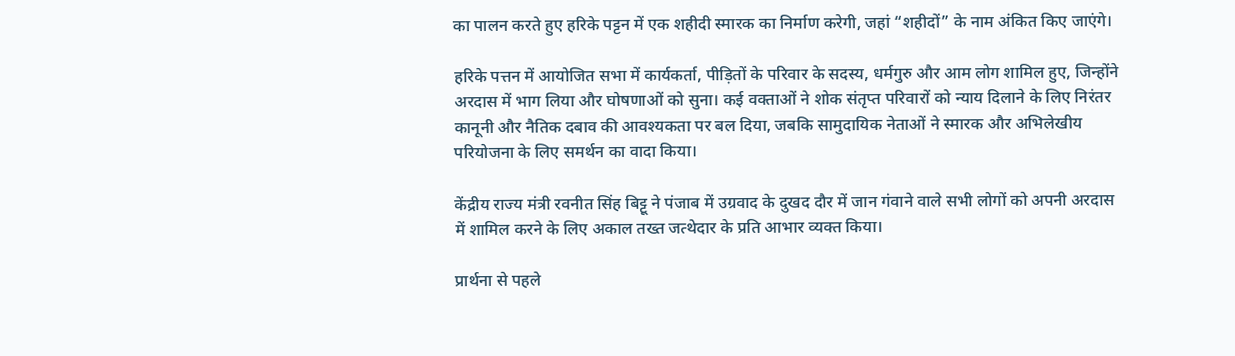का पालन करते हुए हरिके पट्टन में एक शहीदी स्मारक का निर्माण करेगी, जहां “शहीदों” के नाम अंकित किए जाएंगे।

हरिके पत्तन में आयोजित सभा में कार्यकर्ता, पीड़ितों के परिवार के सदस्य, धर्मगुरु और आम लोग शामिल हुए, जिन्होंने अरदास में भाग लिया और घोषणाओं को सुना। कई वक्ताओं ने शोक संतृप्त परिवारों को न्याय दिलाने के लिए निरंतर कानूनी और नैतिक दबाव की आवश्यकता पर बल दिया, जबकि सामुदायिक नेताओं ने स्मारक और अभिलेखीय परियोजना के लिए समर्थन का वादा किया।

केंद्रीय राज्य मंत्री रवनीत सिंह बिट्टू ने पंजाब में उग्रवाद के दुखद दौर में जान गंवाने वाले सभी लोगों को अपनी अरदास में शामिल करने के लिए अकाल तख्त जत्थेदार के प्रति आभार व्यक्त किया।

प्रार्थना से पहले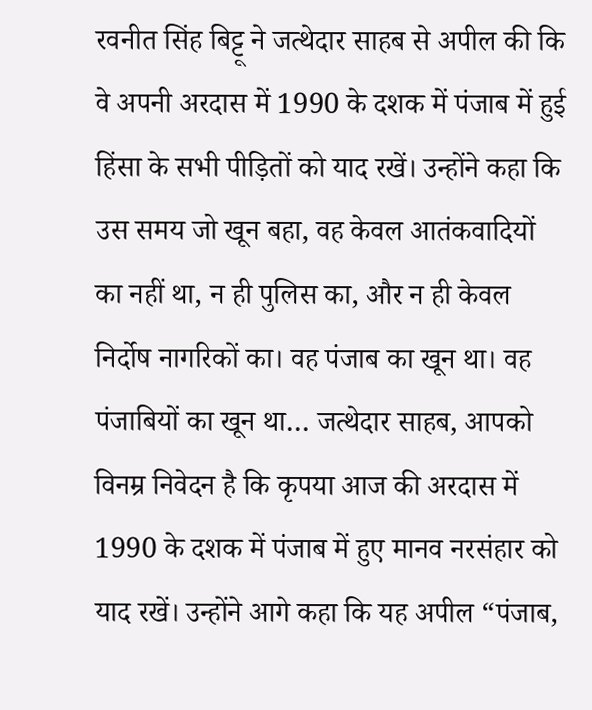रवनीत सिंह बिट्टू ने जत्थेदार साहब से अपील की कि वे अपनी अरदास में 1990 के दशक में पंजाब में हुई हिंसा के सभी पीड़ितों को याद रखें। उन्होंने कहा कि उस समय जो खून बहा, वह केवल आतंकवादियों का नहीं था, न ही पुलिस का, और न ही केवल निर्दोष नागरिकों का। वह पंजाब का खून था। वह पंजाबियों का खून था… जत्थेदार साहब, आपको विनम्र निवेदन है कि कृपया आज की अरदास में 1990 के दशक में पंजाब में हुए मानव नरसंहार को याद रखें। उन्होंने आगे कहा कि यह अपील “पंजाब,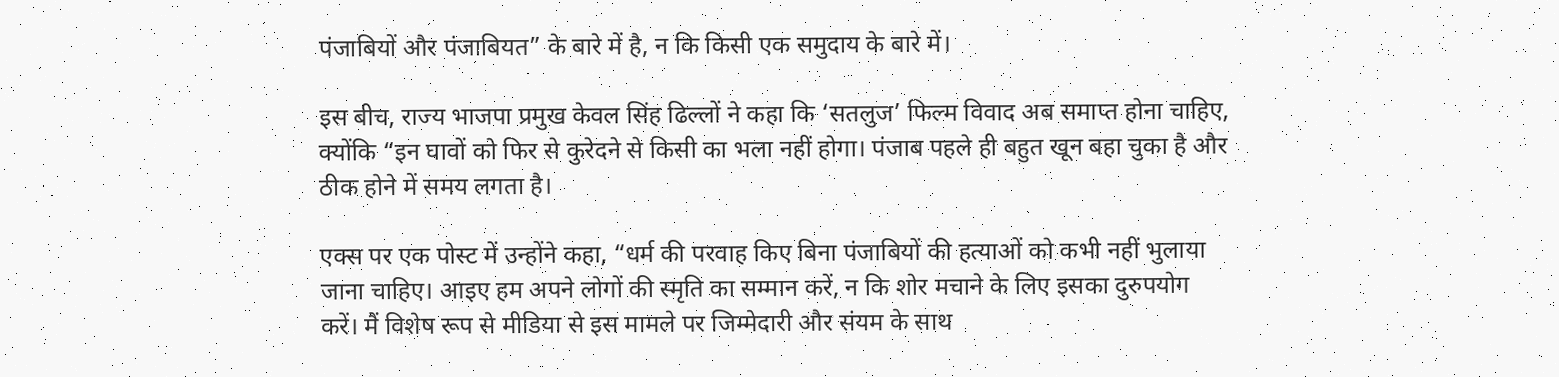पंजाबियों और पंजाबियत” के बारे में है, न कि किसी एक समुदाय के बारे में।

इस बीच, राज्य भाजपा प्रमुख केवल सिंह ढिल्लों ने कहा कि ‘सतलुज’ फिल्म विवाद अब समाप्त होना चाहिए, क्योंकि “इन घावों को फिर से कुरेदने से किसी का भला नहीं होगा। पंजाब पहले ही बहुत खून बहा चुका है और ठीक होने में समय लगता है।

एक्स पर एक पोस्ट में उन्होंने कहा, “धर्म की परवाह किए बिना पंजाबियों की हत्याओं को कभी नहीं भुलाया जाना चाहिए। आइए हम अपने लोगों की स्मृति का सम्मान करें, न कि शोर मचाने के लिए इसका दुरुपयोग करें। मैं विशेष रूप से मीडिया से इस मामले पर जिम्मेदारी और संयम के साथ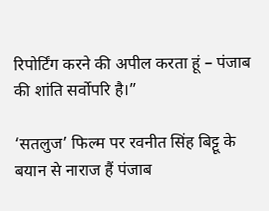रिपोर्टिंग करने की अपील करता हूं – पंजाब की शांति सर्वोपरि है।”

‘सतलुज’ फिल्म पर रवनीत सिंह बिट्टू के बयान से नाराज हैं पंजाब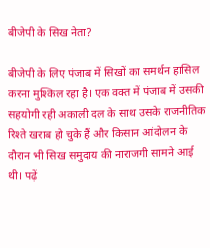बीजेपी के सिख नेता?

बीजेपी के लिए पंजाब में सिखों का समर्थन हासिल करना मुश्किल रहा है। एक वक्त में पंजाब में उसकी सहयोगी रही अकाली दल के साथ उसके राजनीतिक रिश्ते खराब हो चुके हैं और किसान आंदोलन के दौरान भी सिख समुदाय की नाराजगी सामने आई थी। पढ़ें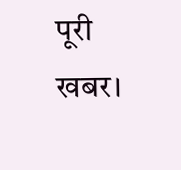पूरी खबर।